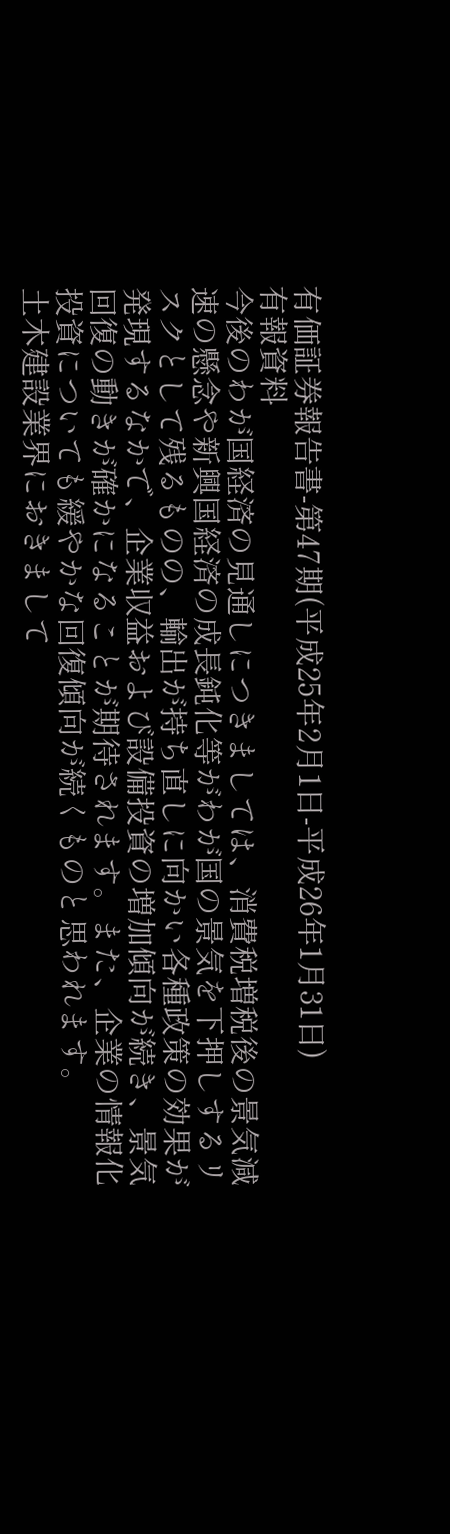有価証券報告書-第47期(平成25年2月1日-平成26年1月31日)
有報資料
今後のわが国経済の見通しにつきましては、消費税増税後の景気減速の懸念や新興国経済の成長鈍化等がわが国の景気を下押しするリスクとして残るものの、輸出が持ち直しに向かい各種政策の効果が発現するなかで、企業収益および設備投資の増加傾向が続き、景気回復の動きが確かになることが期待されます。また、企業の情報化投資についても緩やかな回復傾向が続くものと思われます。
土木建設業界におきまして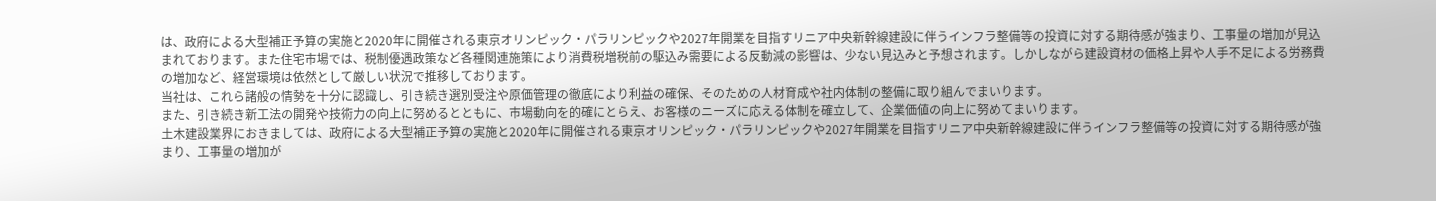は、政府による大型補正予算の実施と2020年に開催される東京オリンピック・パラリンピックや2027年開業を目指すリニア中央新幹線建設に伴うインフラ整備等の投資に対する期待感が強まり、工事量の増加が見込まれております。また住宅市場では、税制優遇政策など各種関連施策により消費税増税前の駆込み需要による反動減の影響は、少ない見込みと予想されます。しかしながら建設資材の価格上昇や人手不足による労務費の増加など、経営環境は依然として厳しい状況で推移しております。
当社は、これら諸般の情勢を十分に認識し、引き続き選別受注や原価管理の徹底により利益の確保、そのための人材育成や社内体制の整備に取り組んでまいります。
また、引き続き新工法の開発や技術力の向上に努めるとともに、市場動向を的確にとらえ、お客様のニーズに応える体制を確立して、企業価値の向上に努めてまいります。
土木建設業界におきましては、政府による大型補正予算の実施と2020年に開催される東京オリンピック・パラリンピックや2027年開業を目指すリニア中央新幹線建設に伴うインフラ整備等の投資に対する期待感が強まり、工事量の増加が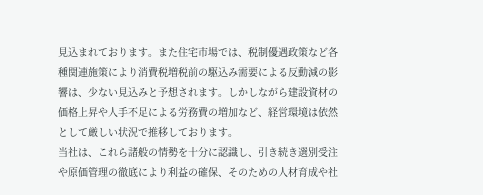見込まれております。また住宅市場では、税制優遇政策など各種関連施策により消費税増税前の駆込み需要による反動減の影響は、少ない見込みと予想されます。しかしながら建設資材の価格上昇や人手不足による労務費の増加など、経営環境は依然として厳しい状況で推移しております。
当社は、これら諸般の情勢を十分に認識し、引き続き選別受注や原価管理の徹底により利益の確保、そのための人材育成や社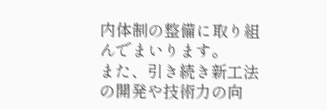内体制の整備に取り組んでまいります。
また、引き続き新工法の開発や技術力の向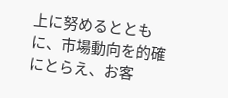上に努めるとともに、市場動向を的確にとらえ、お客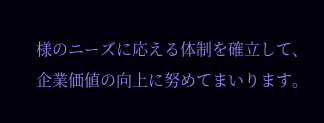様のニーズに応える体制を確立して、企業価値の向上に努めてまいります。